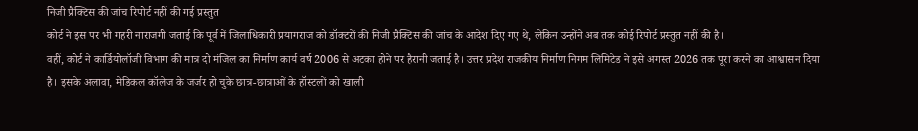निजी प्रैक्टिस की जांच रिपोर्ट नहीं की गई प्रस्तुत
कोर्ट ने इस पर भी गहरी नाराजगी जताई कि पूर्व में जिलाधिकारी प्रयागराज को डॉक्टरों की निजी प्रैक्टिस की जांच के आदेश दिए गए थे, लेकिन उन्होंने अब तक कोई रिपोर्ट प्रस्तुत नहीं की है।
वहीं, कोर्ट ने कार्डियोलॉजी विभाग की मात्र दो मंजिल का निर्माण कार्य वर्ष 2006 से अटका होने पर हैरानी जताई है। उत्तर प्रदेश राजकीय निर्माण निगम लिमिटेड ने इसे अगस्त 2026 तक पूरा करने का आश्वासन दिया है। इसके अलावा, मेडिकल कॉलेज के जर्जर हो चुके छात्र-छात्राओं के हॉस्टलों को खाली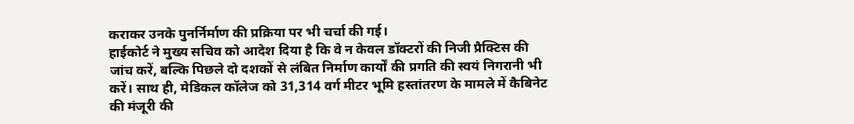कराकर उनके पुनर्निर्माण की प्रक्रिया पर भी चर्चा की गई।
हाईकोर्ट ने मुख्य सचिव को आदेश दिया है कि वे न केवल डॉक्टरों की निजी प्रैक्टिस की जांच करें, बल्कि पिछले दो दशकों से लंबित निर्माण कार्यों की प्रगति की स्वयं निगरानी भी करें। साथ ही, मेडिकल कॉलेज को 31,314 वर्ग मीटर भूमि हस्तांतरण के मामले में कैबिनेट की मंजूरी की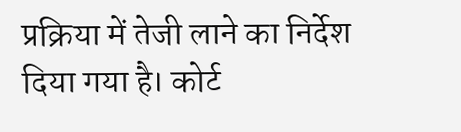प्रक्रिया में तेजी लाने का निर्देश दिया गया है। कोर्ट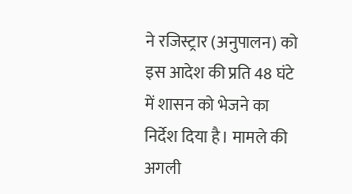ने रजिस्ट्रार (अनुपालन) को इस आदेश की प्रति 48 घंटे में शासन को भेजने का निर्देश दिया है। मामले की अगली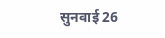सुनवाई 26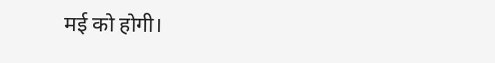मई को होगी।